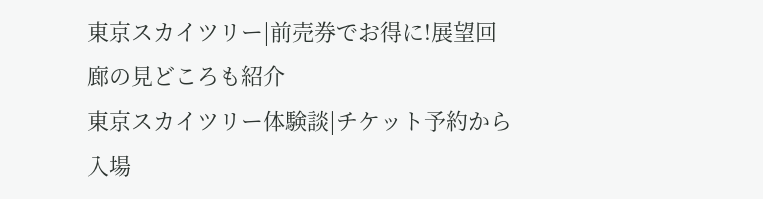東京スカイツリー|前売券でお得に!展望回廊の見どころも紹介
東京スカイツリー体験談|チケット予約から入場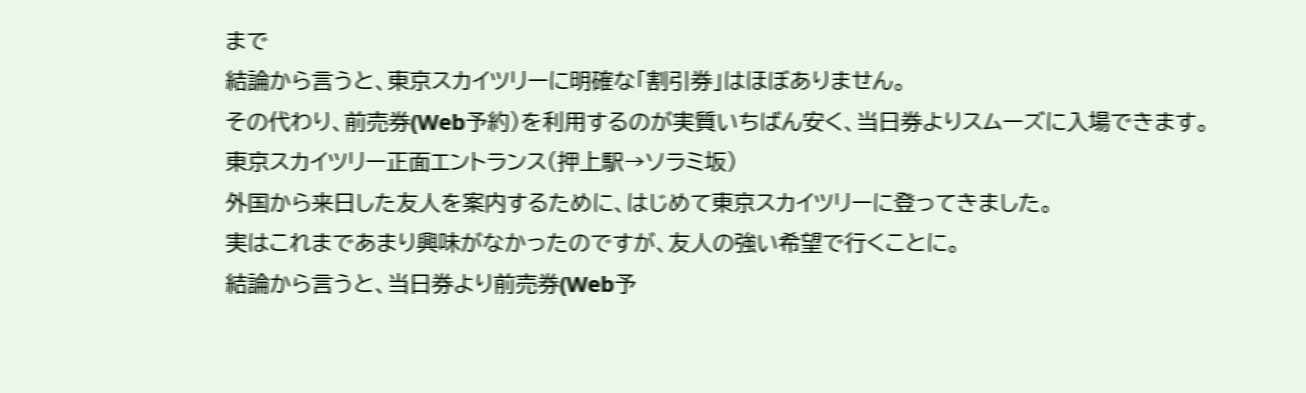まで
結論から言うと、東京スカイツリーに明確な「割引券」はほぼありません。
その代わり、前売券(Web予約)を利用するのが実質いちばん安く、当日券よりスムーズに入場できます。
東京スカイツリー正面エントランス(押上駅→ソラミ坂)
外国から来日した友人を案内するために、はじめて東京スカイツリーに登ってきました。
実はこれまであまり興味がなかったのですが、友人の強い希望で行くことに。
結論から言うと、当日券より前売券(Web予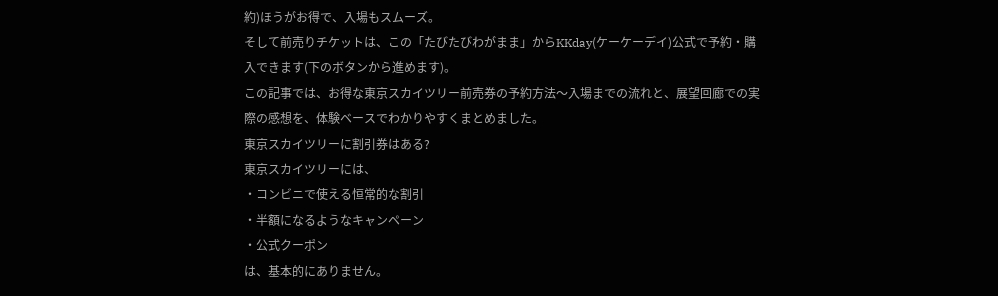約)ほうがお得で、入場もスムーズ。
そして前売りチケットは、この「たびたびわがまま」からKKday(ケーケーデイ)公式で予約・購入できます(下のボタンから進めます)。
この記事では、お得な東京スカイツリー前売券の予約方法〜入場までの流れと、展望回廊での実際の感想を、体験ベースでわかりやすくまとめました。
東京スカイツリーに割引券はある?
東京スカイツリーには、
・コンビニで使える恒常的な割引
・半額になるようなキャンペーン
・公式クーポン
は、基本的にありません。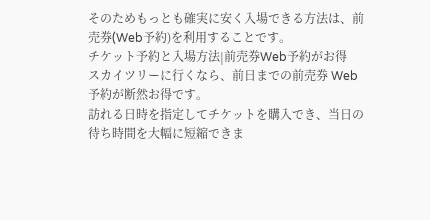そのためもっとも確実に安く入場できる方法は、前売券(Web予約)を利用することです。
チケット予約と入場方法|前売券Web予約がお得
スカイツリーに行くなら、前日までの前売券 Web予約が断然お得です。
訪れる日時を指定してチケットを購入でき、当日の待ち時間を大幅に短縮できま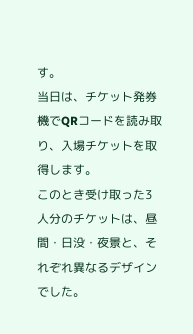す。
当日は、チケット発券機でQRコードを読み取り、入場チケットを取得します。
このとき受け取った3人分のチケットは、昼間・日没・夜景と、それぞれ異なるデザインでした。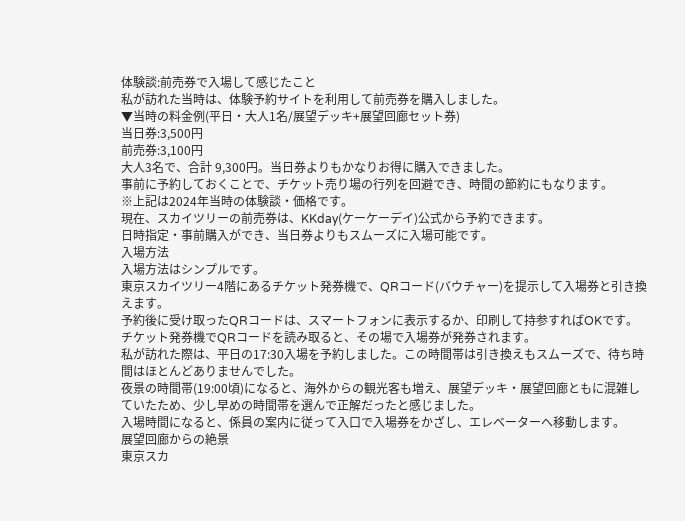体験談:前売券で入場して感じたこと
私が訪れた当時は、体験予約サイトを利用して前売券を購入しました。
▼当時の料金例(平日・大人1名/展望デッキ+展望回廊セット券)
当日券:3,500円
前売券:3,100円
大人3名で、合計 9,300円。当日券よりもかなりお得に購入できました。
事前に予約しておくことで、チケット売り場の行列を回避でき、時間の節約にもなります。
※上記は2024年当時の体験談・価格です。
現在、スカイツリーの前売券は、KKday(ケーケーデイ)公式から予約できます。
日時指定・事前購入ができ、当日券よりもスムーズに入場可能です。
入場方法
入場方法はシンプルです。
東京スカイツリー4階にあるチケット発券機で、QRコード(バウチャー)を提示して入場券と引き換えます。
予約後に受け取ったQRコードは、スマートフォンに表示するか、印刷して持参すればOKです。
チケット発券機でQRコードを読み取ると、その場で入場券が発券されます。
私が訪れた際は、平日の17:30入場を予約しました。この時間帯は引き換えもスムーズで、待ち時間はほとんどありませんでした。
夜景の時間帯(19:00頃)になると、海外からの観光客も増え、展望デッキ・展望回廊ともに混雑していたため、少し早めの時間帯を選んで正解だったと感じました。
入場時間になると、係員の案内に従って入口で入場券をかざし、エレベーターへ移動します。
展望回廊からの絶景
東京スカ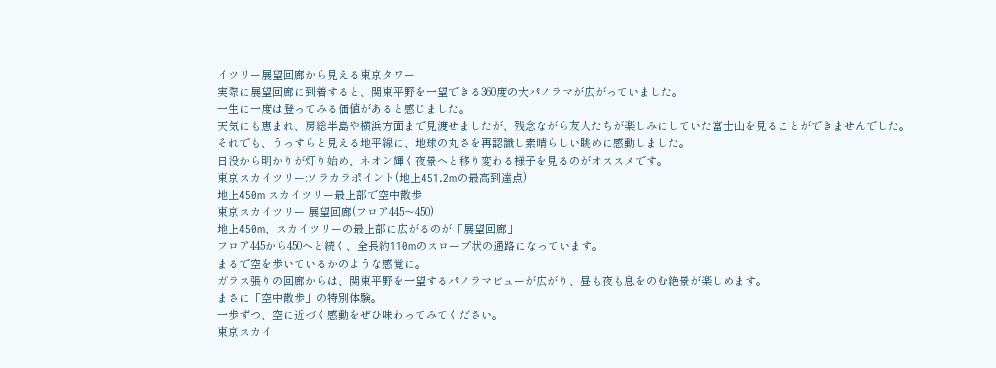イツリー展望回廊から見える東京タワー
実際に展望回廊に到着すると、関東平野を一望できる360度の大パノラマが広がっていました。
一生に一度は登ってみる価値があると感じました。
天気にも恵まれ、房総半島や横浜方面まで見渡せましたが、残念ながら友人たちが楽しみにしていた富士山を見ることができませんでした。
それでも、うっすらと見える地平線に、地球の丸さを再認識し素晴らしい眺めに感動しました。
日没から明かりが灯り始め、ネオン輝く夜景へと移り変わる様子を見るのがオススメです。
東京スカイツリー:ソラカラポイント(地上451.2mの最高到達点)
地上450m スカイツリー最上部で空中散歩
東京スカイツリー 展望回廊(フロア445〜450)
地上450m、スカイツリーの最上部に広がるのが「展望回廊」
フロア445から450へと続く、全長約110mのスロープ状の通路になっています。
まるで空を歩いているかのような感覚に。
ガラス張りの回廊からは、関東平野を一望するパノラマビューが広がり、昼も夜も息をのむ絶景が楽しめます。
まさに「空中散歩」の特別体験。
一歩ずつ、空に近づく感動をぜひ味わってみてください。
東京スカイ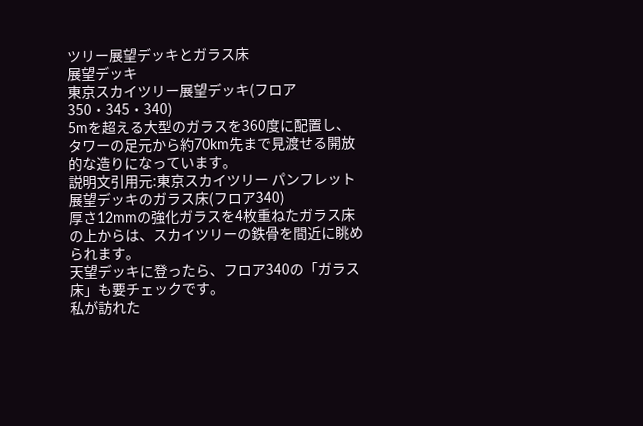ツリー展望デッキとガラス床
展望デッキ
東京スカイツリー展望デッキ(フロア350・345・340)
5mを超える大型のガラスを360度に配置し、タワーの足元から約70km先まで見渡せる開放的な造りになっています。
説明文引用元:東京スカイツリー パンフレット
展望デッキのガラス床(フロア340)
厚さ12mmの強化ガラスを4枚重ねたガラス床の上からは、スカイツリーの鉄骨を間近に眺められます。
天望デッキに登ったら、フロア340の「ガラス床」も要チェックです。
私が訪れた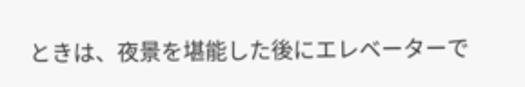ときは、夜景を堪能した後にエレベーターで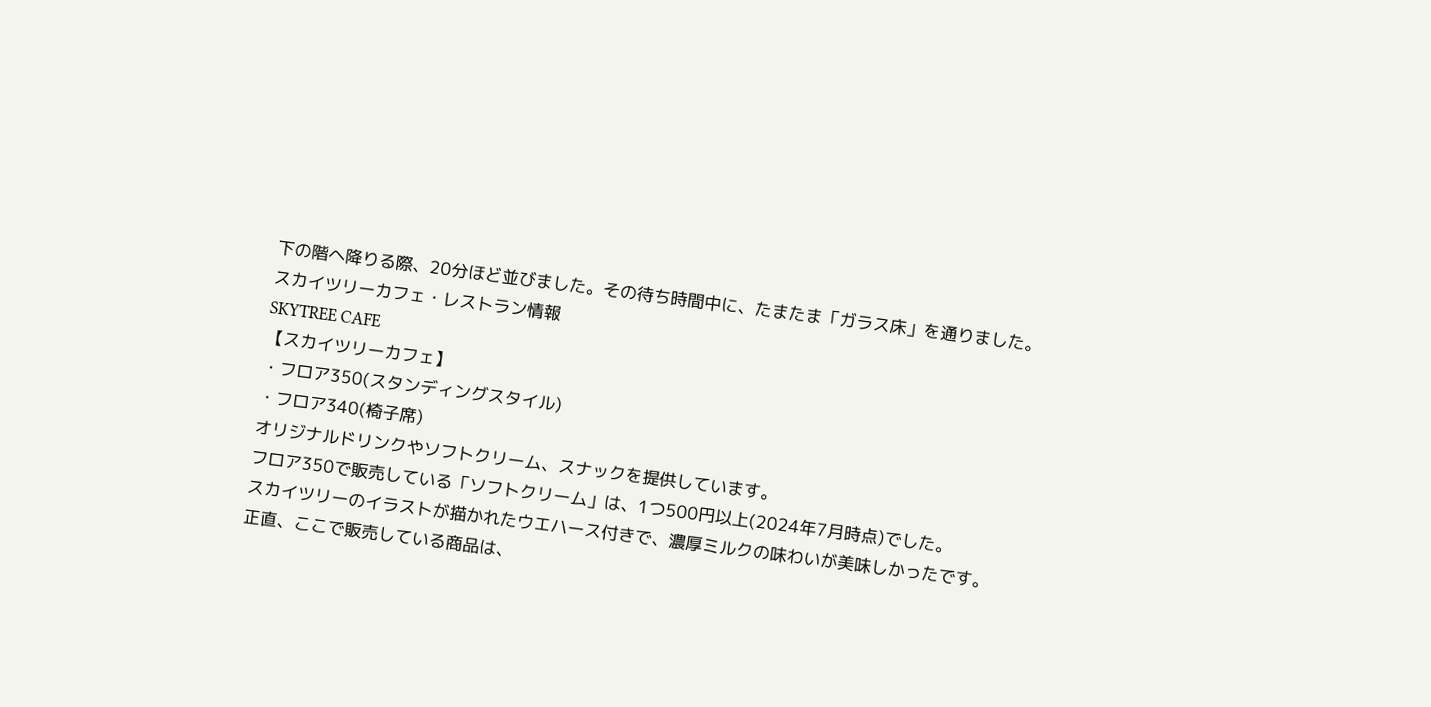下の階へ降りる際、20分ほど並びました。その待ち時間中に、たまたま「ガラス床」を通りました。
スカイツリーカフェ・レストラン情報
SKYTREE CAFE
【スカイツリーカフェ】
・フロア350(スタンディングスタイル)
・フロア340(椅子席)
オリジナルドリンクやソフトクリーム、スナックを提供しています。
フロア350で販売している「ソフトクリーム」は、1つ500円以上(2024年7月時点)でした。
スカイツリーのイラストが描かれたウエハース付きで、濃厚ミルクの味わいが美味しかったです。
正直、ここで販売している商品は、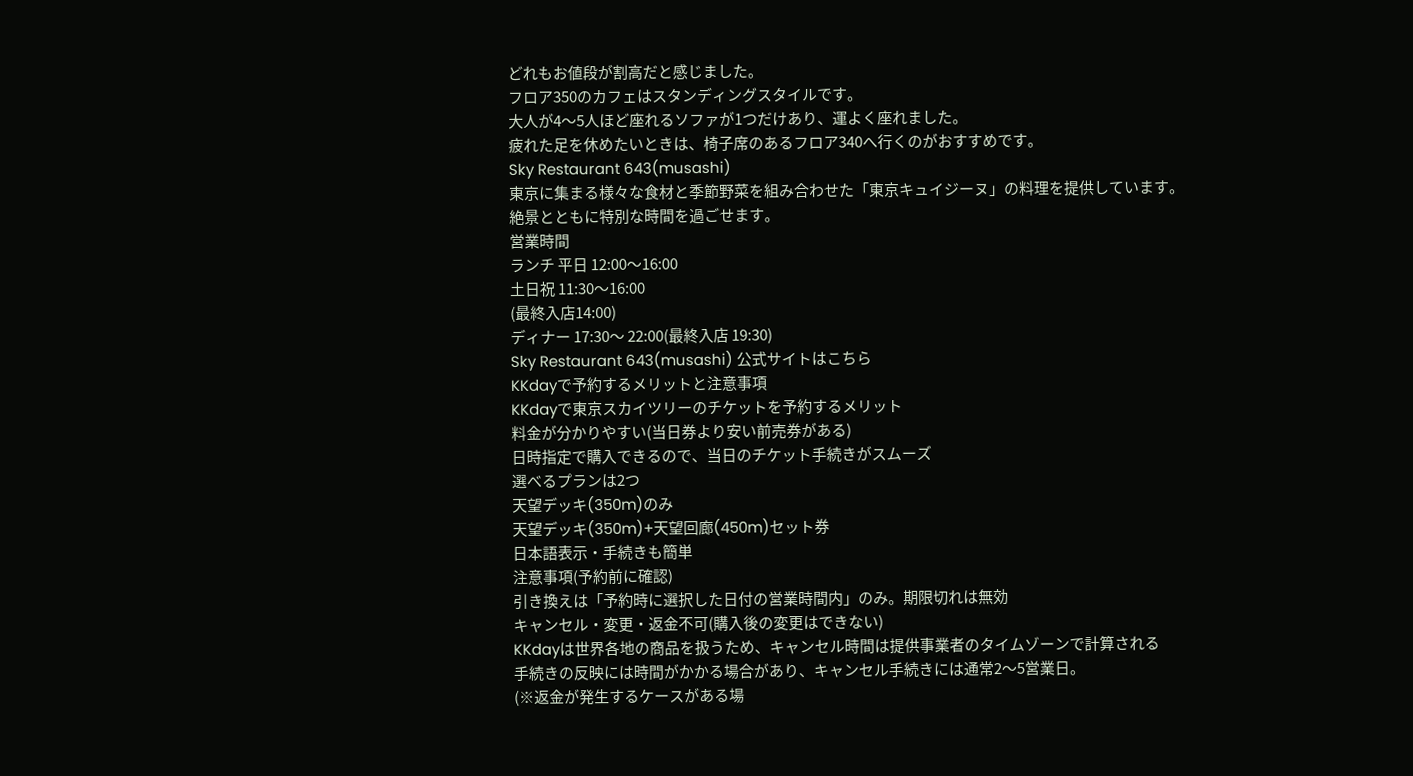どれもお値段が割高だと感じました。
フロア350のカフェはスタンディングスタイルです。
大人が4〜5人ほど座れるソファが1つだけあり、運よく座れました。
疲れた足を休めたいときは、椅子席のあるフロア340へ行くのがおすすめです。
Sky Restaurant 643(musashi)
東京に集まる様々な食材と季節野菜を組み合わせた「東京キュイジーヌ」の料理を提供しています。
絶景とともに特別な時間を過ごせます。
営業時間
ランチ 平日 12:00〜16:00
土日祝 11:30〜16:00
(最終入店14:00)
ディナー 17:30〜 22:00(最終入店 19:30)
Sky Restaurant 643(musashi) 公式サイトはこちら
KKdayで予約するメリットと注意事項
KKdayで東京スカイツリーのチケットを予約するメリット
料金が分かりやすい(当日券より安い前売券がある)
日時指定で購入できるので、当日のチケット手続きがスムーズ
選べるプランは2つ
天望デッキ(350m)のみ
天望デッキ(350m)+天望回廊(450m)セット券
日本語表示・手続きも簡単
注意事項(予約前に確認)
引き換えは「予約時に選択した日付の営業時間内」のみ。期限切れは無効
キャンセル・変更・返金不可(購入後の変更はできない)
KKdayは世界各地の商品を扱うため、キャンセル時間は提供事業者のタイムゾーンで計算される
手続きの反映には時間がかかる場合があり、キャンセル手続きには通常2〜5営業日。
(※返金が発生するケースがある場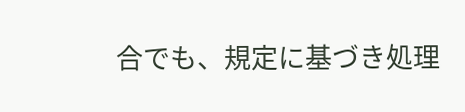合でも、規定に基づき処理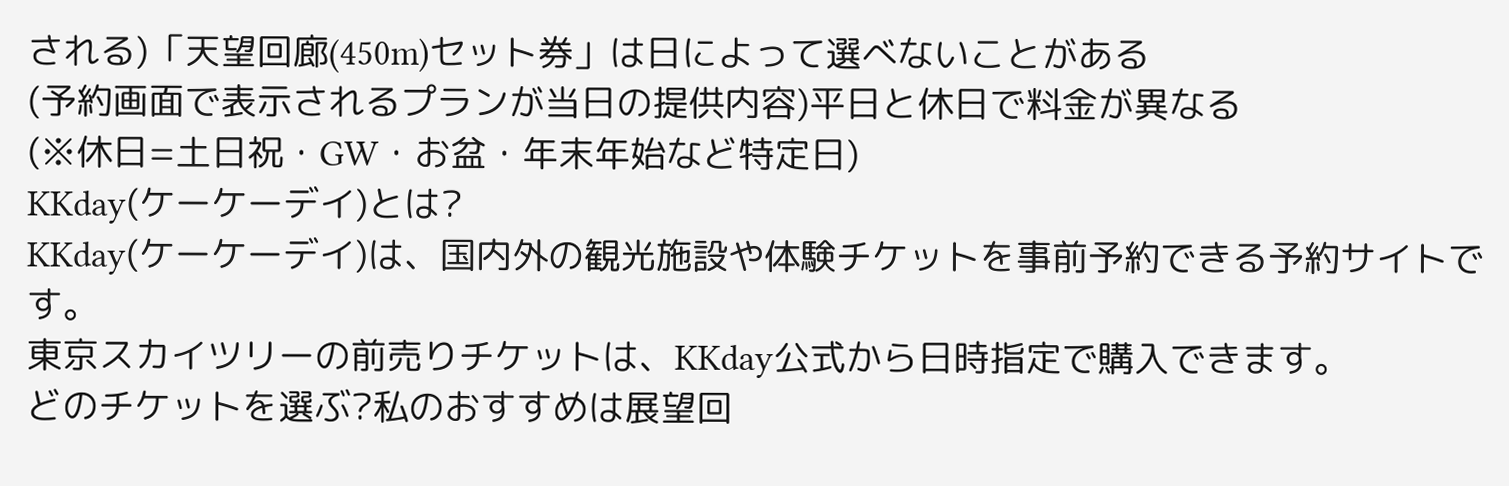される)「天望回廊(450m)セット券」は日によって選べないことがある
(予約画面で表示されるプランが当日の提供内容)平日と休日で料金が異なる
(※休日=土日祝・GW・お盆・年末年始など特定日)
KKday(ケーケーデイ)とは?
KKday(ケーケーデイ)は、国内外の観光施設や体験チケットを事前予約できる予約サイトです。
東京スカイツリーの前売りチケットは、KKday公式から日時指定で購入できます。
どのチケットを選ぶ?私のおすすめは展望回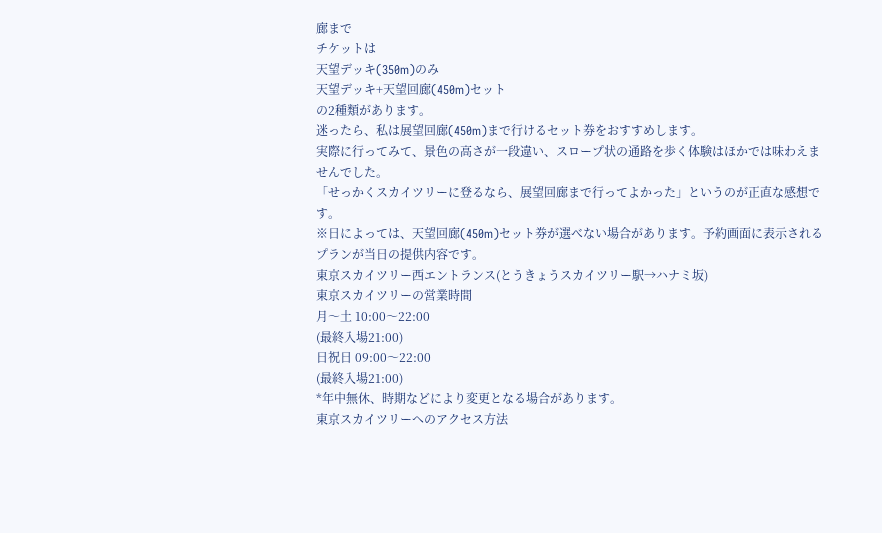廊まで
チケットは
天望デッキ(350m)のみ
天望デッキ+天望回廊(450m)セット
の2種類があります。
迷ったら、私は展望回廊(450m)まで行けるセット券をおすすめします。
実際に行ってみて、景色の高さが一段違い、スロープ状の通路を歩く体験はほかでは味わえませんでした。
「せっかくスカイツリーに登るなら、展望回廊まで行ってよかった」というのが正直な感想です。
※日によっては、天望回廊(450m)セット券が選べない場合があります。予約画面に表示されるプランが当日の提供内容です。
東京スカイツリー西エントランス(とうきょうスカイツリー駅→ハナミ坂)
東京スカイツリーの営業時間
月〜土 10:00〜22:00
(最終入場21:00)
日祝日 09:00〜22:00
(最終入場21:00)
*年中無休、時期などにより変更となる場合があります。
東京スカイツリーへのアクセス方法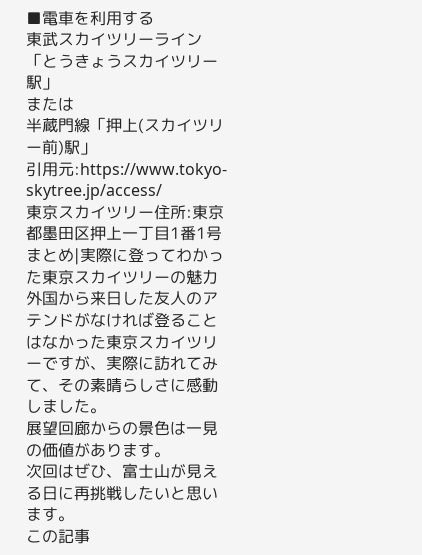■電車を利用する
東武スカイツリーライン「とうきょうスカイツリー駅」
または
半蔵門線「押上(スカイツリー前)駅」
引用元:https://www.tokyo-skytree.jp/access/
東京スカイツリー住所:東京都墨田区押上一丁目1番1号
まとめ|実際に登ってわかった東京スカイツリーの魅力
外国から来日した友人のアテンドがなければ登ることはなかった東京スカイツリーですが、実際に訪れてみて、その素晴らしさに感動しました。
展望回廊からの景色は一見の価値があります。
次回はぜひ、富士山が見える日に再挑戦したいと思います。
この記事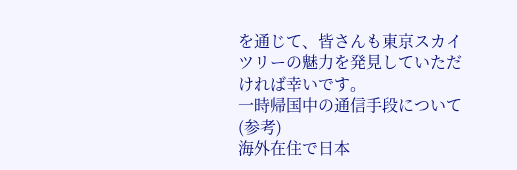を通じて、皆さんも東京スカイツリーの魅力を発見していただければ幸いです。
一時帰国中の通信手段について(参考)
海外在住で日本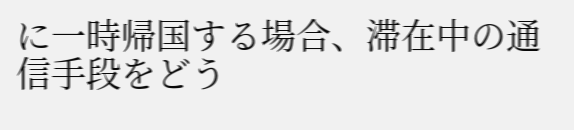に一時帰国する場合、滞在中の通信手段をどう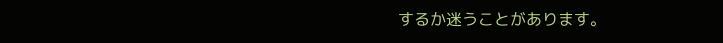するか迷うことがあります。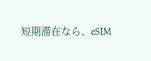短期滞在なら、eSIM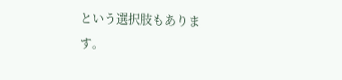という選択肢もあります。